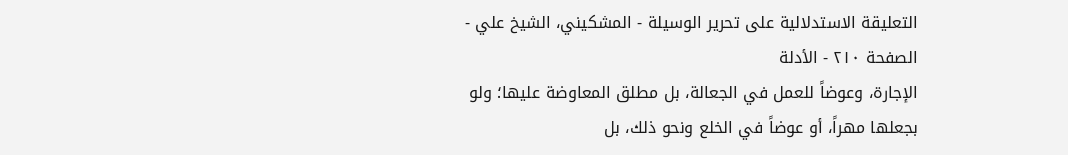التعليقة الاستدلالية على تحرير الوسيلة - المشكيني، الشيخ علي - الصفحة ٢١٠ - الأدلة
الإجارة، وعوضاً للعمل في الجعالة، بل مطلق المعاوضة عليها؛ ولو بجعلها مهراً، أو عوضاً في الخلع ونحو ذلك، بل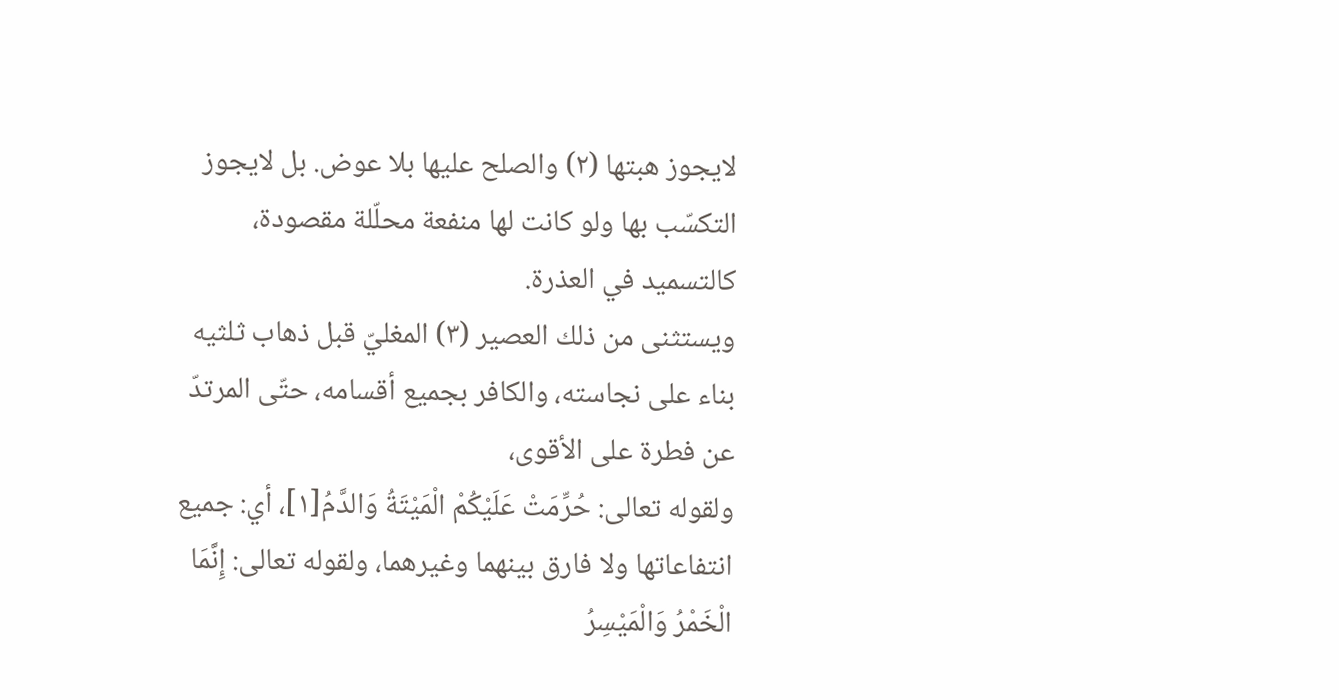لايجوز هبتها (٢) والصلح عليها بلا عوض. بل لايجوز التكسّب بها ولو كانت لها منفعة محلّلة مقصودة، كالتسميد في العذرة.
ويستثنى من ذلك العصير (٣) المغليّ قبل ذهاب ثلثيه بناء على نجاسته، والكافر بجميع أقسامه، حتّى المرتدّ عن فطرة على الأقوى،
ولقوله تعالى: حُرِّمَتْ عَلَيْكُمْ الْمَيْتَةُ وَالدَّمُ[١]، أي: جميع انتفاعاتها ولا فارق بينهما وغيرهما، ولقوله تعالى: إِنَّمَا الْخَمْرُ وَالْمَيْسِرُ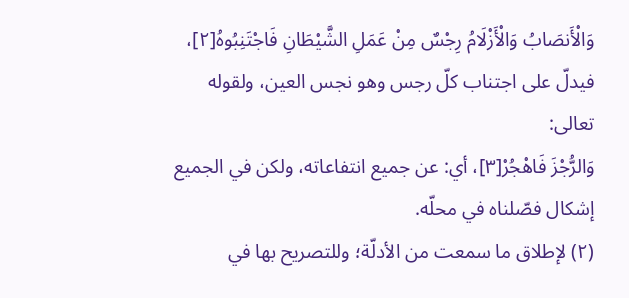وَالْأَنصَابُ وَالْأَزْلَامُ رِجْسٌ مِنْ عَمَلِ الشَّيْطَانِ فَاجْتَنِبُوهُ[٢]، فيدلّ على اجتناب كلّ رجس وهو نجس العين، ولقوله تعالى:
وَالرُّجْزَ فَاهْجُرْ[٣]، أي: عن جميع انتفاعاته، ولكن في الجميع إشكال فصّلناه في محلّه.
(٢) لإطلاق ما سمعت من الأدلّة؛ وللتصريح بها في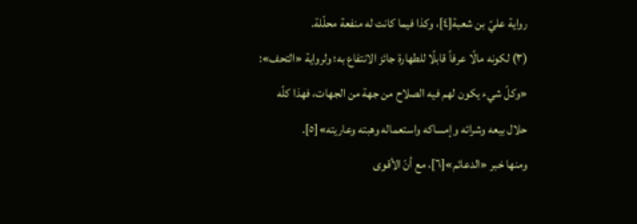رواية عليّ بن شعبة[٤]، وكذا فيما كانت له منفعة محلّلة.
(٣) لكونه مالًا عرفاً قابلًا للطهارة جائز الانتفاع به؛ ولرواية «التحف»: «وكلّ شيء يكون لهم فيه الصلاح من جهة من الجهات، فهذا كلّه حلال بيعه وشرائه وإمساكه واستعماله وهبته وعاريته»[٥].
ومنها خبر «الدعائم»[٦]، مع أنّ الأقوى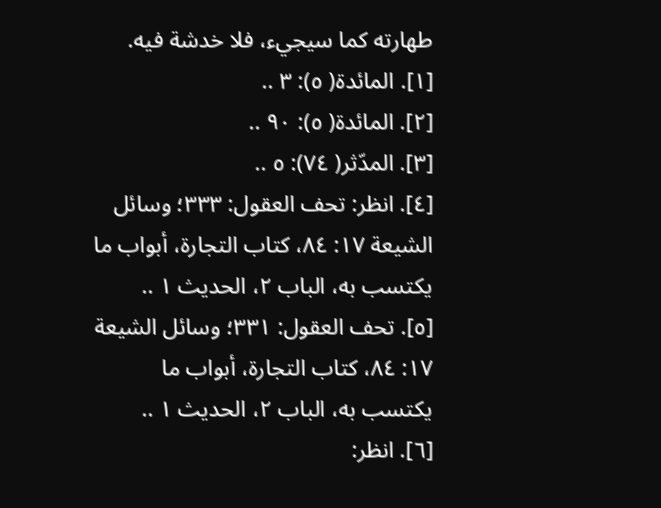طهارته كما سيجيء، فلا خدشة فيه.
[١]. المائدة( ٥): ٣ ..
[٢]. المائدة( ٥): ٩٠ ..
[٣]. المدّثر( ٧٤): ٥ ..
[٤]. انظر: تحف العقول: ٣٣٣؛ وسائل الشيعة ١٧: ٨٤، كتاب التجارة، أبواب ما يكتسب به، الباب ٢، الحديث ١ ..
[٥]. تحف العقول: ٣٣١؛ وسائل الشيعة ١٧: ٨٤، كتاب التجارة، أبواب ما يكتسب به، الباب ٢، الحديث ١ ..
[٦]. انظر: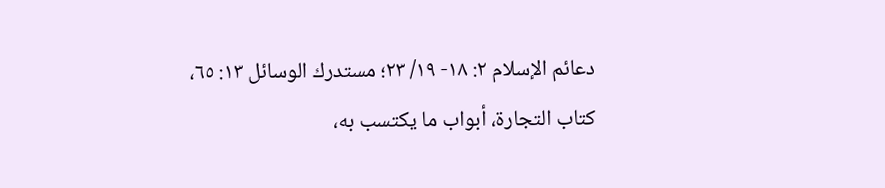دعائم الإسلام ٢: ١٨- ١٩/ ٢٣؛ مستدرك الوسائل ١٣: ٦٥، كتاب التجارة، أبواب ما يكتسب به،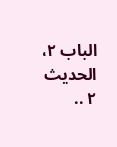الباب ٢، الحديث ٢ ..